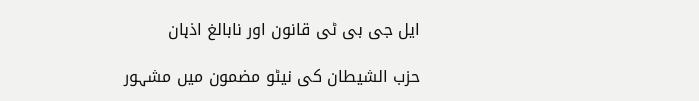ایل جی بی ٹی قانون اور نابالغ اذہان

حزب الشیطان کی نیٹو مضمون میں مشہور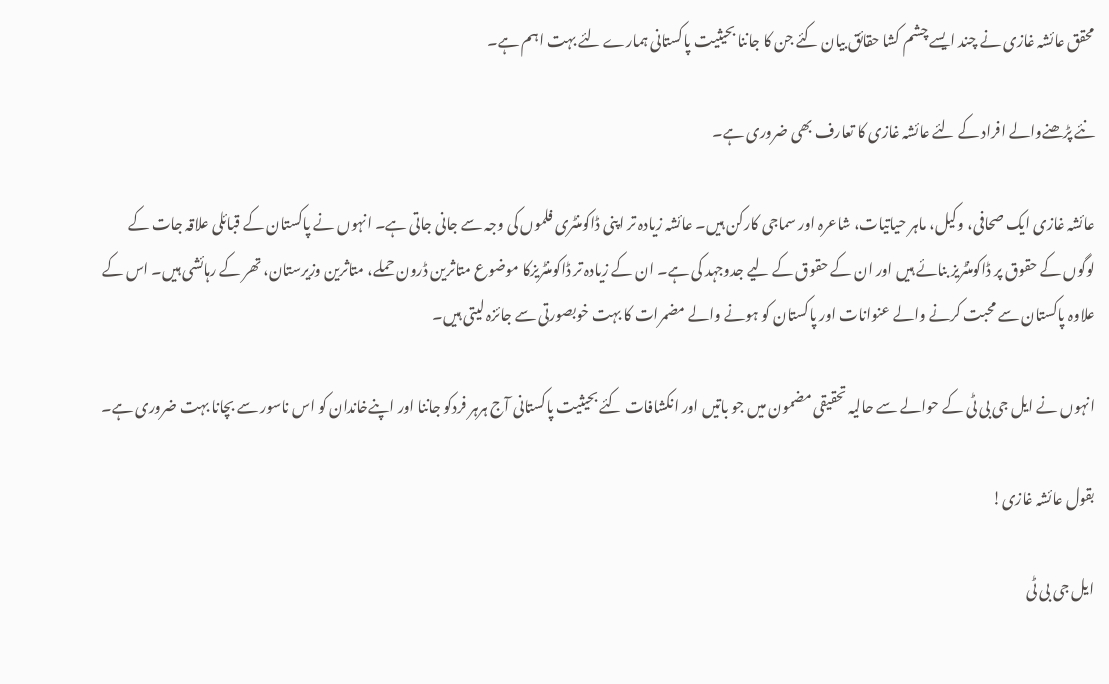محقق عائشہ غازی نے چند ایسے چشم کشا حقائق بیان کئے جن کا جاننا بحیثیت پاکستانی ہمارے لئے بہت اہم ہے۔

نئے پڑھنےوالے افراد کے لئے عائشہ غازی کا تعارف بھی ضروری ہے۔

عائشہ غازی ایک صحافی، وکیل، ماہر حیاتیات، شاعرہ اور سماجی کارکن ہیں۔ عائشہ زیادہ تر اپنی ڈاکومنٹری فلموں کی وجہ سے جانی جاتی ہے۔ انہوں نے پاکستان کے قبائلی علاقہ جات کے لوگوں کے حقوق پر ڈاکومنٹریز بنائے ہیں اور ان کے حقوق کے لیے جدوجہد کی ہے۔ ان کے زیادہ تر ڈاکومنٹریزکا موضوع متاثرین ڈرون حملے، متاثرین وزیرستان، تھر کے رہائشی ہیں۔ اس کے علاوہ پاکستان سے محبت کرنے والے عنوانات اور پاکستان کو ہونے والے مضمرات کا بہت خوبصورتی سے جائزہ لیتی ہیں۔

انہوں نے ایل جی بی ٹی کے حوالے سے حالیہ تحقیقی مضمون میں جو باتیں اور انکشافات کئے بحیثیت پاکستانی آج ہرہر فردکو جاننا اور اپنےخاندان کو اس ناسور سے بچانا بہت ضروری ہے۔

بقول عائشہ غازی!

ایل جی بی ٹی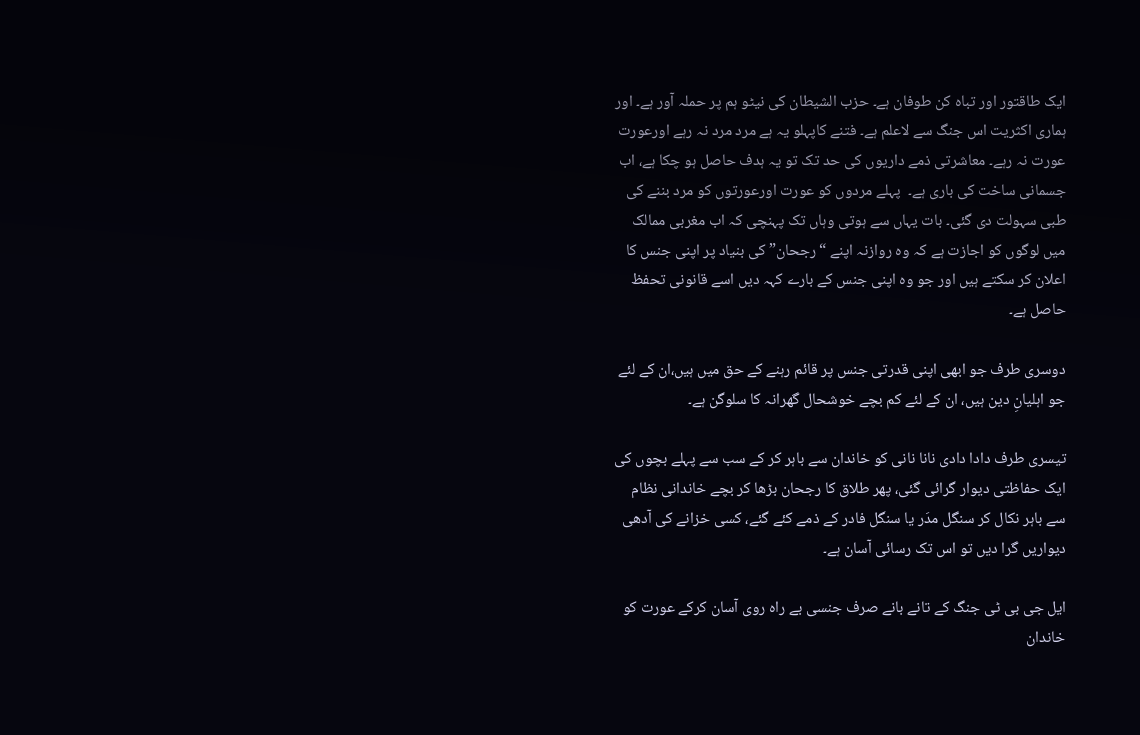ایک طاقتور اور تباہ کن طوفان ہے۔ حزب الشیطان کی نیٹو ہم پر حملہ آور ہے۔ اور ہماری اکثریت اس جنگ سے لاعلم ہے۔ فتنے کاپہلو یہ ہے مرد مرد نہ رہے اورعورت عورت نہ رہے۔ معاشرتی ذمے داریوں کی حد تک تو یہ ہدف حاصل ہو چکا ہے، اب جسمانی ساخت کی باری ہے۔  پہلے مردوں کو عورت اورعورتوں کو مرد بننے کی طبی سہولت دی گئی۔ بات یہاں سے ہوتی وہاں تک پہنچی کہ اب مغربی ممالک میں لوگوں کو اجازت ہے کہ وہ روازنہ اپنے “رجحان” کی بنیاد پر اپنی جنس کا اعلان کر سکتے ہیں اور جو وہ اپنی جنس کے بارے کہہ دیں اسے قانونی تحفظ حاصل ہے۔

دوسری طرف جو ابھی اپنی قدرتی جنس پر قائم رہنے کے حق میں ہیں،ان کے لئے جو اہلیانِ دین ہیں، ان کے لئے کم بچے خوشحال گھرانہ کا سلوگن ہے۔

تیسری طرف دادا دادی نانا نانی کو خاندان سے باہر کر کے سب سے پہلے بچوں کی ایک حفاظتی دیوار گرائی گئی، پھر طلاق کا رجحان بڑھا کر بچے خاندانی نظام سے باہر نکال کر سنگل مدَر یا سنگل فادر کے ذمے کئے گئے، کسی خزانے کی آدھی دیواریں گرا دیں تو اس تک رسائی آسان ہے۔

ایل جی بی ٹی جنگ کے تانے بانے صرف جنسی بے راہ روی آسان کرکے عورت کو خاندان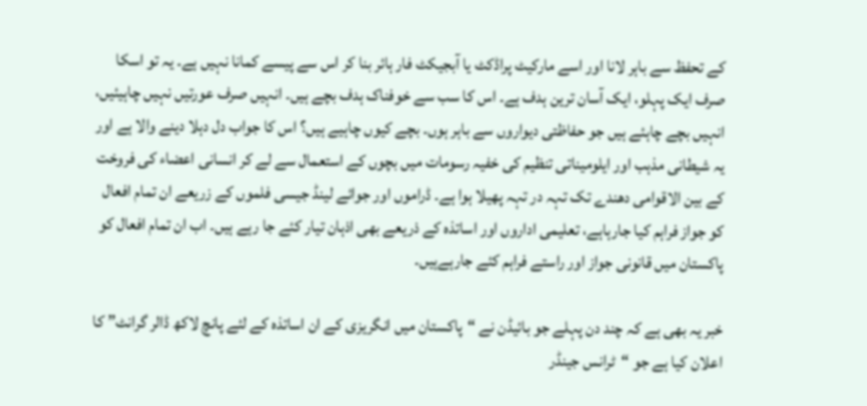کے تحفظ سے باہر لانا اور اسے مارکیٹ پراڈکٹ یا آبجیکٹ فار ہائر بنا کر اس سے پیسے کمانا نہیں ہے۔ یہ تو اسکا صرف ایک پہلو، ایک آسان ترین ہدف ہے۔ اس کا سب سے خوفناک ہدف بچے ہیں۔ انہیں صرف عورتیں نہیں چاہیئیں، انہیں بچے چاہئے ہیں جو حفاظتی دیواروں سے باہر ہوں۔ بچے کیوں چاہیے ہیں؟ اس کا جواب دل دہلا دینے والا ہے اور یہ شیطانی مذہب اور ایلومیناتی تنظیم کی خفیہ رسومات میں بچوں کے استعمال سے لے کر انسانی اعضاء کی فروخت کے بین الاقوامی دھندے تک تہہ در تہہ پھیلا ہوا ہے۔ ڈراموں اور جوائے لینڈ جیسی فلموں کے زریعے ان تمام افعال کو جواز فراہم کیا جارہاہے، تعلیمی اداروں اور اساتذہ کے ذریعے بھی اذہان تیار کئے جا رہے ہیں۔ اب ان تمام افعال کو پاکستان میں قانونی جواز اور راستے فراہم کئے جارہےہیں۔

خبر یہ بھی ہے کہ چند دن پہلے جو بائیڈن نے “پاکستان میں انگریزی کے ان اساتذہ کے لئے پانچ لاکھ ڈالر گرانٹ” کا اعلان کیا ہے جو “ٹرانس جینڈر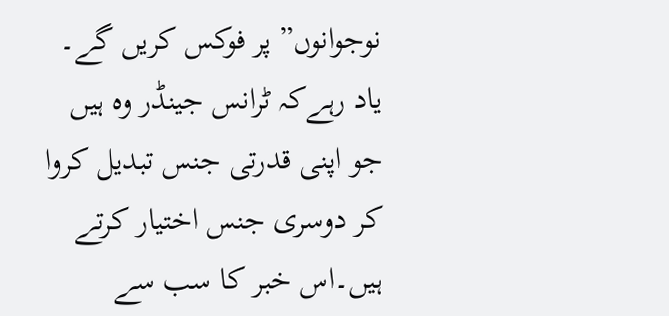نوجوانوں” پر فوکس کریں گے۔  یاد رہےکہ ٹرانس جینڈر وہ ہیں جو اپنی قدرتی جنس تبدیل کروا کر دوسری جنس اختیار کرتے ہیں۔اس خبر کا سب سے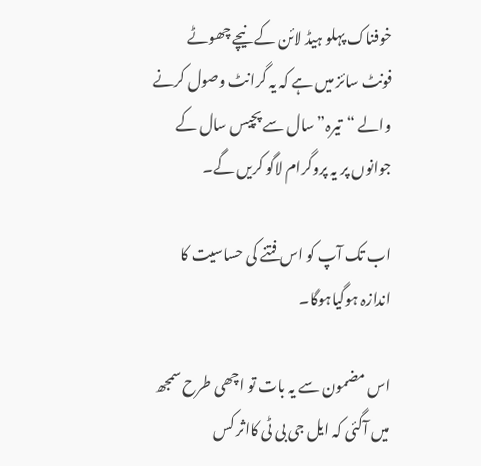خوفناک پہلو ہیڈ لائن کے نیچے چھوٹے فونٹ سائز میں ہے کہ یہ گرانٹ وصول کرنے والے “تیرہ” سال سے پچیس سال کے جوانوں پر یہ پروگرام لاگو کریں گے۔

اب تک آپ کو اس فتنے کی حساسیت کا اندازہ ہوگیاہوگا۔

اس مضمون سے یہ بات تو اچھی طرح سمجھ میں آگئی کہ ایل جی بی ٹی کااثر کس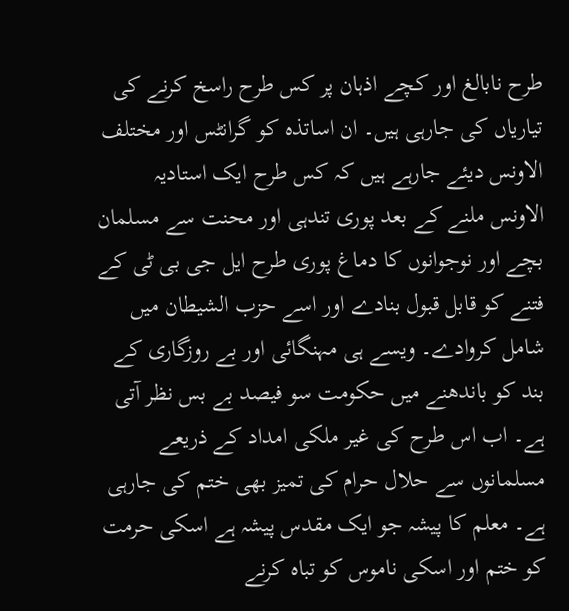طرح نابالغ اور کچے اذہان پر کس طرح راسخ کرنے کی تیاریاں کی جارہی ہیں۔ ان اساتذہ کو گرانٹس اور مختلف الاونس دیئے جارہے ہیں کہ کس طرح ایک استادیہ الاونس ملنے کے بعد پوری تندہی اور محنت سے مسلمان بچے اور نوجوانوں کا دماغ پوری طرح ایل جی بی ٹی کے فتنے کو قابل قبول بنادے اور اسے حزب الشیطان میں شامل کروادے۔ ویسے ہی مہنگائی اور بے روزگاری کے بند کو باندھنے میں حکومت سو فیصد بے بس نظر آتی ہے۔ اب اس طرح کی غیر ملکی امداد کے ذریعے مسلمانوں سے حلال حرام کی تمیز بھی ختم کی جارہی ہے۔ معلم کا پیشہ جو ایک مقدس پیشہ ہے اسکی حرمت کو ختم اور اسکی ناموس کو تباہ کرنے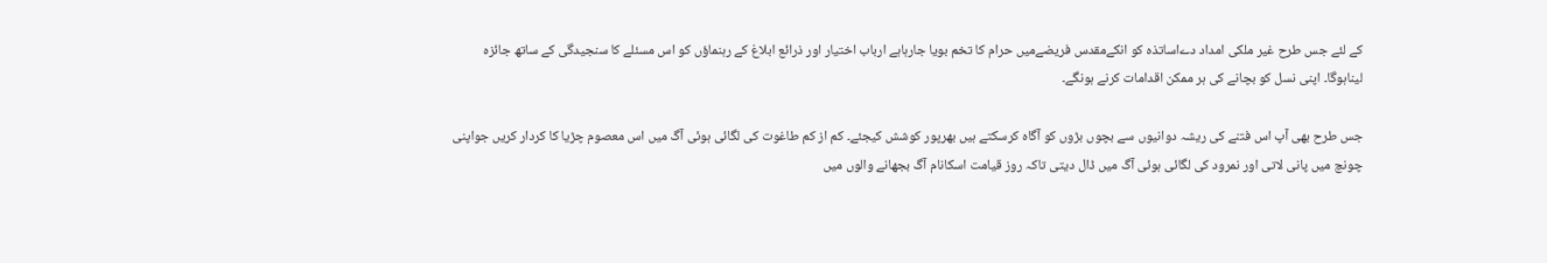کے لئے جس طرح غیر ملکی امداد دےاساتذہ کو انکےمقدس فریضےمیں حرام کا تخم بویا جارہاہے ارباب اختیار اور ذرائع ابلاغ کے رہنماؤں کو اس مسئلے کا سنجیدگی کے ساتھ جائزہ لیناہوگا۔ اپنی نسل کو بچانے کی ہر ممکن اقدامات کرنے ہونگے۔

جس طرح بھی آپ اس فتنے کی ریشہ دوانیوں سے بچوں بڑوں کو آگاہ کرسکتے ہیں بھرپور کوشش کیجئے۔ کم از کم طاغوت کی لگائی ہوئی آگ میں اس معصوم چڑیا کا کردار کریں جواپنی چونچ میں پانی لاتی اور نمرود کی لگائی ہوئی آگ میں ڈال دیتی تاکہ روز قیامت اسکانام آگ بجھانے والوں میں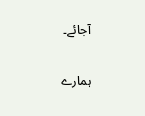آجائے۔

ہمارے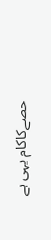حصےکاکام یہی ہے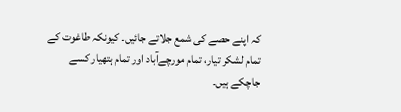کہ اپنے حصے کی شمع جلاتے جائیں۔ کیونکہ طاغوت کے تمام لشکر تیار، تمام مورچےآباد اور تمام ہتھیار کسے جاچکے ہیں۔